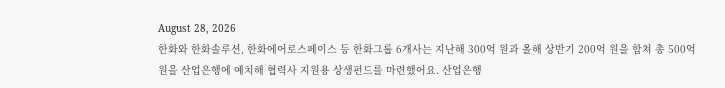August 28, 2026
한화와 한화솔루션, 한화에어로스페이스 등 한화그룹 6개사는 지난해 300억 원과 올해 상반기 200억 원을 합쳐 총 500억 원을 산업은행에 예치해 협력사 지원용 상생펀드를 마련했어요. 산업은행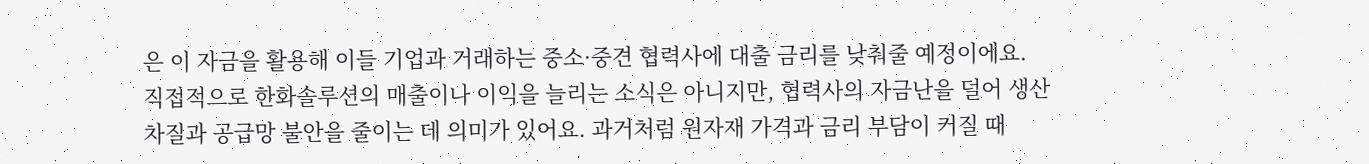은 이 자금을 활용해 이들 기업과 거래하는 중소·중견 협력사에 대출 금리를 낮춰줄 예정이에요. 직접적으로 한화솔루션의 매출이나 이익을 늘리는 소식은 아니지만, 협력사의 자금난을 덜어 생산 차질과 공급망 불안을 줄이는 데 의미가 있어요. 과거처럼 원자재 가격과 금리 부담이 커질 때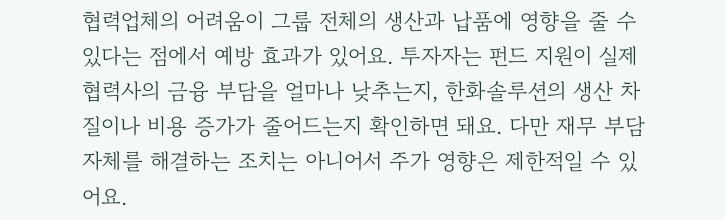협력업체의 어려움이 그룹 전체의 생산과 납품에 영향을 줄 수 있다는 점에서 예방 효과가 있어요. 투자자는 펀드 지원이 실제 협력사의 금융 부담을 얼마나 낮추는지, 한화솔루션의 생산 차질이나 비용 증가가 줄어드는지 확인하면 돼요. 다만 재무 부담 자체를 해결하는 조치는 아니어서 주가 영향은 제한적일 수 있어요.